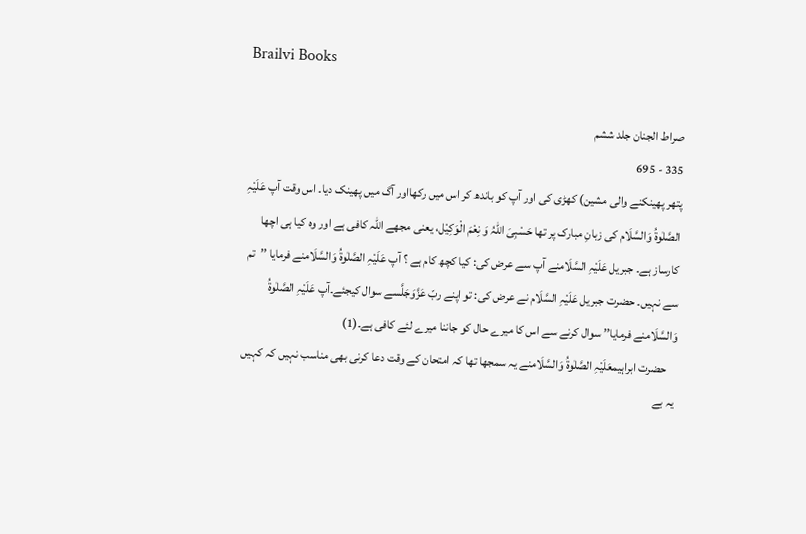Brailvi Books

صراط الجنان جلد ششم
335 - 695
پتھر پھینکنے والی مشین) کھڑی کی اور آپ کو باندھ کر اس میں رکھااور آگ میں پھینک دیا۔ اس وقت آپ عَلَیْہِ الصَّلٰوۃُ وَالسَّلَام کی زبانِ مبارک پر تھا حَسْبِیَ اللّٰہُ وَ نِعْمَ الْوَکِیْل، یعنی مجھے اللّٰہ کافی ہے اور وہ کیا ہی اچھا کارساز ہے۔ جبریل عَلَیْہِ السَّلَامنے آپ سے عرض کی: کیا کچھ کام ہے ؟ آپ عَلَیْہِ الصَّلٰوۃُ وَالسَّلَامنے فرمایا ’’تم سے نہیں۔ حضرت جبریل عَلَیْہِ السَّلَام نے عرض کی: تو اپنے ربّ عَزَّوَجَلَّسے سوال کیجئے۔آپ عَلَیْہِ الصَّلٰوۃُ وَالسَّلَامنے فرمایا’’ سوال کرنے سے اس کا میرے حال کو جاننا میرے لئے کافی ہے۔(1)
    حضرت ابراہیمعَلَیْہِ الصَّلٰوۃُ وَالسَّلَامنے یہ سمجھا تھا کہ امتحان کے وقت دعا کرنی بھی مناسب نہیں کہ کہیں یہ بے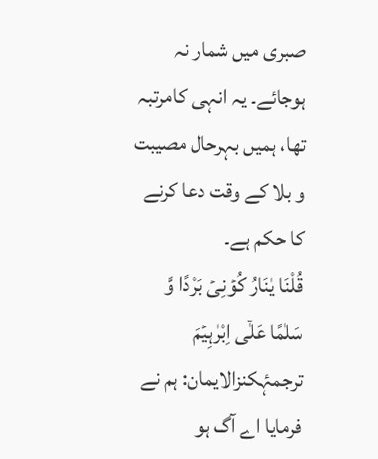صبری میں شمار نہ ہوجائے۔ یہ انہی کامرتبہ تھا، ہمیں بہرحال مصیبت و بلا کے وقت دعا کرنے کا حکم ہے۔
قُلْنَا یٰنَارُ کُوۡنِیۡ بَرْدًا وَّ سَلٰمًا عَلٰۤی اِبْرٰہِیۡمَ
ترجمۂکنزالایمان: ہم نے فرمایا اے آگ ہو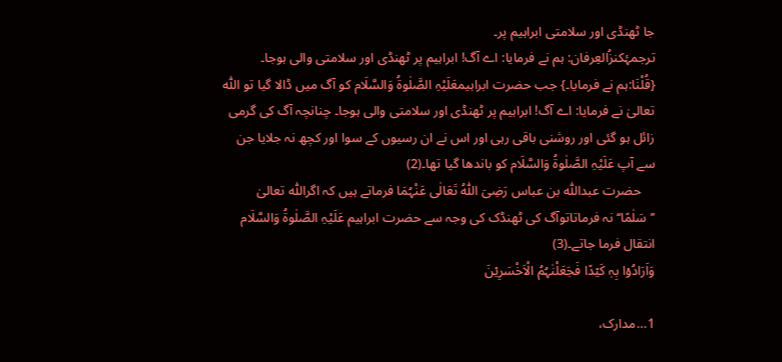جا ٹھنڈی اور سلامتی ابراہیم پر۔
ترجمۂکنزُالعِرفان: ہم نے فرمایا: اے آگ! ابراہیم پر ٹھنڈی اور سلامتی والی ہوجا۔
{قُلْنَا:ہم نے فرمایا۔} جب حضرت ابراہیمعَلَیْہِ الصَّلٰوۃُ وَالسَّلَام کو آگ میں ڈالا گیا تو اللّٰہ تعالیٰ نے فرمایا: اے آگ! ابراہیم پر ٹھنڈی اور سلامتی والی ہوجا۔ چنانچہ آگ کی گرمی زائل ہو گئی اور روشنی باقی رہی اور اس نے ان رسیوں کے سوا اور کچھ نہ جلایا جن سے آپ عَلَیْہِ الصَّلٰوۃُ وَالسَّلَام کو باندھا گیا تھا۔(2)
    حضرت عبداللّٰہ بن عباس رَضِیَ اللّٰہُ تَعَالٰی عَنْہُمَا فرماتے ہیں کہ اگراللّٰہ تعالیٰ ’’سَلٰمًا‘‘نہ فرماتاتوآگ کی ٹھنڈک کی وجہ سے حضرت ابراہیم عَلَیْہِ الصَّلٰوۃُ وَالسَّلَام  انتقال فرما جاتے۔(3)
وَاَرَادُوۡا بِہٖ کَیۡدًا فَجَعَلْنٰہُمُ الْاَخْسَرِیۡنَ

1…مدارک،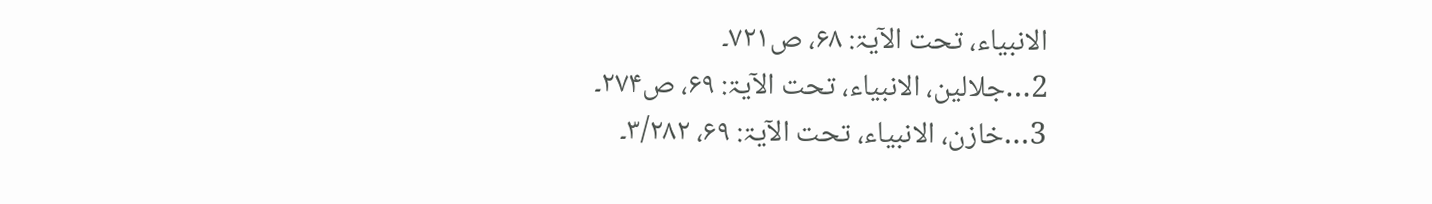الانبیاء، تحت الآیۃ: ۶۸، ص۷۲۱۔
2…جلالین، الانبیاء، تحت الآیۃ: ۶۹، ص۲۷۴۔
3…خازن، الانبیاء، تحت الآیۃ: ۶۹، ۳/۲۸۲۔